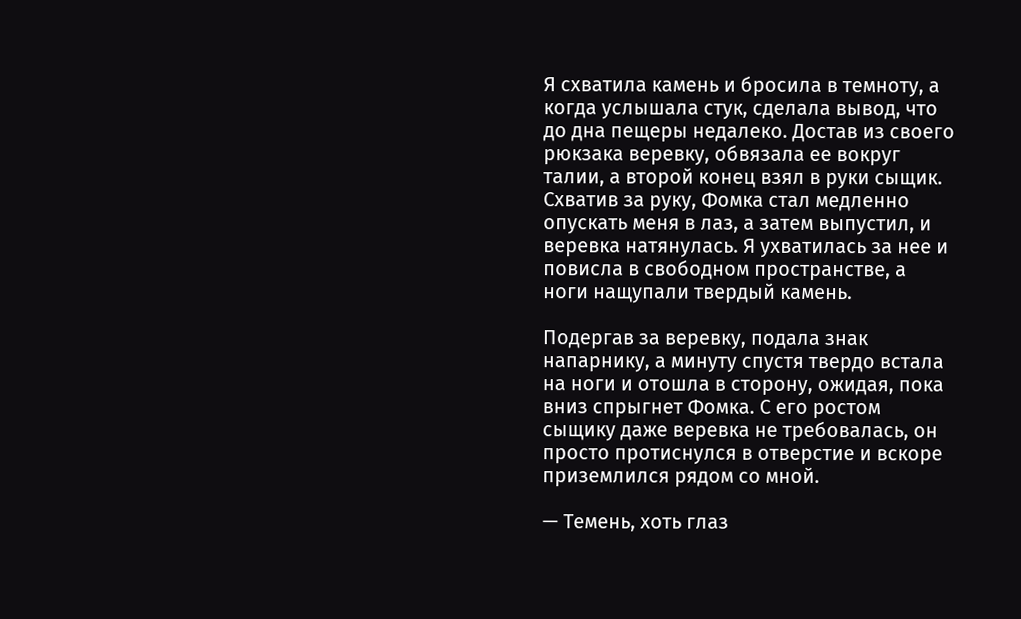Я схватила камень и бросила в темноту, а когда услышала стук, сделала вывод, что до дна пещеры недалеко. Достав из своего рюкзака веревку, обвязала ее вокруг талии, а второй конец взял в руки сыщик. Схватив за руку, Фомка стал медленно опускать меня в лаз, а затем выпустил, и веревка натянулась. Я ухватилась за нее и повисла в свободном пространстве, а ноги нащупали твердый камень.

Подергав за веревку, подала знак напарнику, а минуту спустя твердо встала на ноги и отошла в сторону, ожидая, пока вниз спрыгнет Фомка. С его ростом сыщику даже веревка не требовалась, он просто протиснулся в отверстие и вскоре приземлился рядом со мной.

— Темень, хоть глаз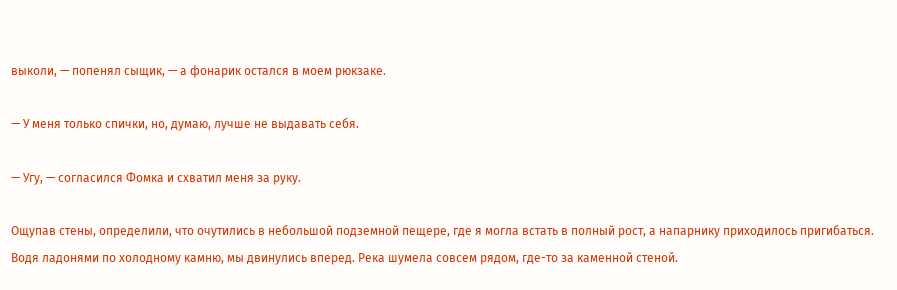выколи, — попенял сыщик, — а фонарик остался в моем рюкзаке.

— У меня только спички, но, думаю, лучше не выдавать себя.

— Угу, — согласился Фомка и схватил меня за руку.

Ощупав стены, определили, что очутились в небольшой подземной пещере, где я могла встать в полный рост, а напарнику приходилось пригибаться. Водя ладонями по холодному камню, мы двинулись вперед. Река шумела совсем рядом, где-то за каменной стеной.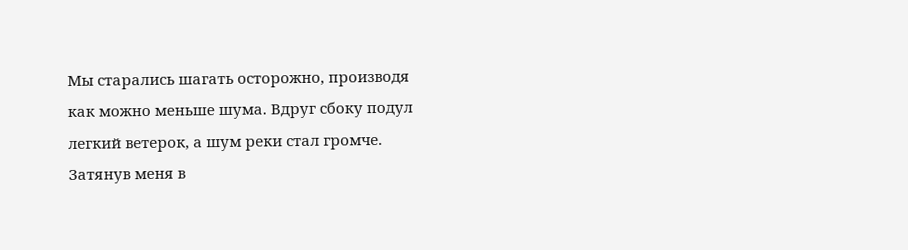Мы старались шагать осторожно, производя как можно меньше шума. Вдруг сбоку подул легкий ветерок, а шум реки стал громче. Затянув меня в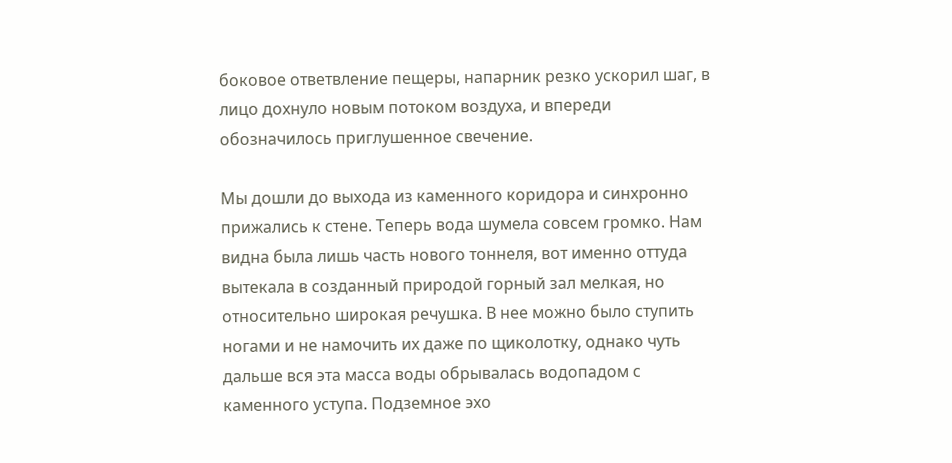боковое ответвление пещеры, напарник резко ускорил шаг, в лицо дохнуло новым потоком воздуха, и впереди обозначилось приглушенное свечение.

Мы дошли до выхода из каменного коридора и синхронно прижались к стене. Теперь вода шумела совсем громко. Нам видна была лишь часть нового тоннеля, вот именно оттуда вытекала в созданный природой горный зал мелкая, но относительно широкая речушка. В нее можно было ступить ногами и не намочить их даже по щиколотку, однако чуть дальше вся эта масса воды обрывалась водопадом с каменного уступа. Подземное эхо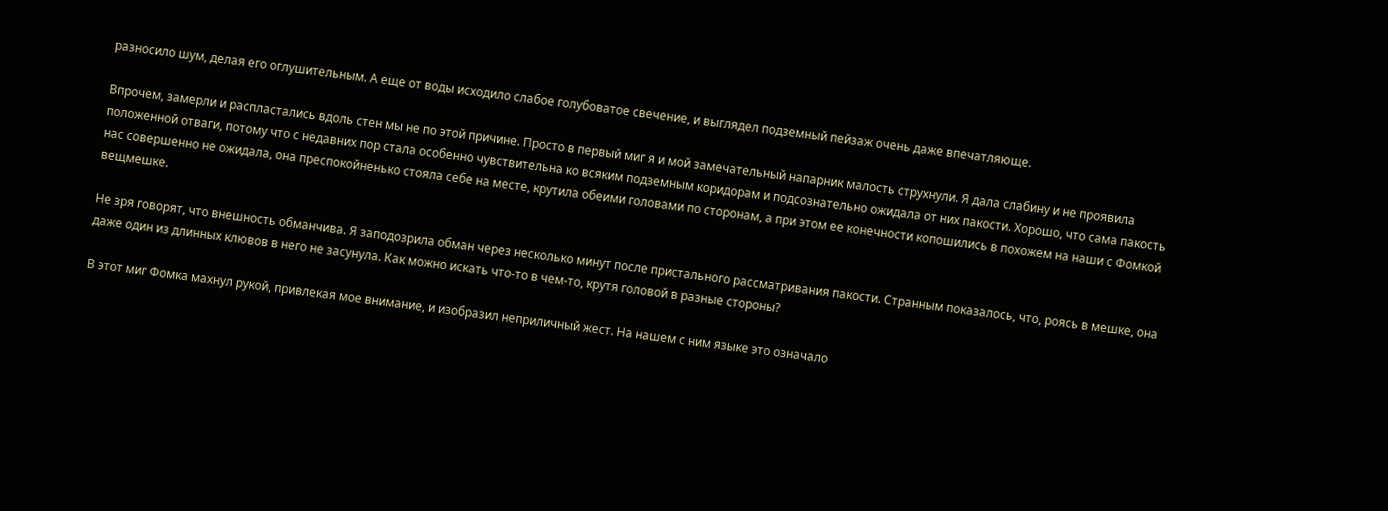разносило шум, делая его оглушительным. А еще от воды исходило слабое голубоватое свечение, и выглядел подземный пейзаж очень даже впечатляюще.

Впрочем, замерли и распластались вдоль стен мы не по этой причине. Просто в первый миг я и мой замечательный напарник малость струхнули. Я дала слабину и не проявила положенной отваги, потому что с недавних пор стала особенно чувствительна ко всяким подземным коридорам и подсознательно ожидала от них пакости. Хорошо, что сама пакость нас совершенно не ожидала, она преспокойненько стояла себе на месте, крутила обеими головами по сторонам, а при этом ее конечности копошились в похожем на наши с Фомкой вещмешке.

Не зря говорят, что внешность обманчива. Я заподозрила обман через несколько минут после пристального рассматривания пакости. Странным показалось, что, роясь в мешке, она даже один из длинных клювов в него не засунула. Как можно искать что-то в чем-то, крутя головой в разные стороны?

В этот миг Фомка махнул рукой, привлекая мое внимание, и изобразил неприличный жест. На нашем с ним языке это означало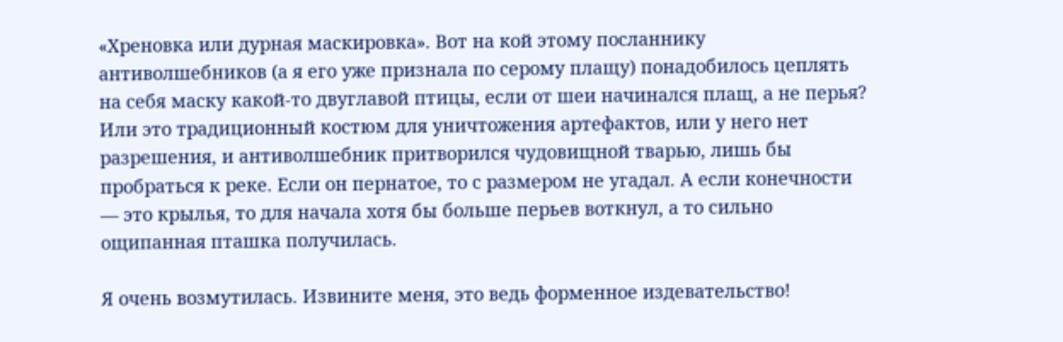«Хреновка или дурная маскировка». Вот на кой этому посланнику антиволшебников (а я его уже признала по серому плащу) понадобилось цеплять на себя маску какой-то двуглавой птицы, если от шеи начинался плащ, а не перья? Или это традиционный костюм для уничтожения артефактов, или у него нет разрешения, и антиволшебник притворился чудовищной тварью, лишь бы пробраться к реке. Если он пернатое, то с размером не угадал. А если конечности — это крылья, то для начала хотя бы больше перьев воткнул, а то сильно ощипанная пташка получилась.

Я очень возмутилась. Извините меня, это ведь форменное издевательство!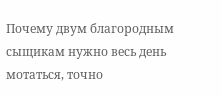Почему двум благородным сыщикам нужно весь день мотаться, точно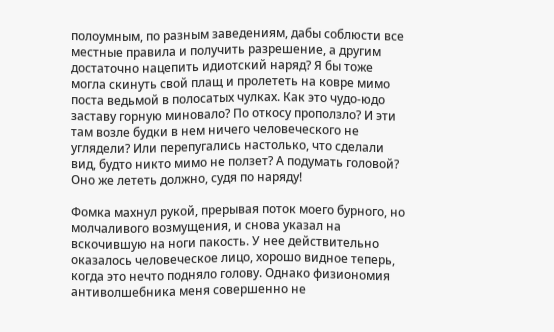полоумным, по разным заведениям, дабы соблюсти все местные правила и получить разрешение, а другим достаточно нацепить идиотский наряд? Я бы тоже могла скинуть свой плащ и пролететь на ковре мимо поста ведьмой в полосатых чулках. Как это чудо-юдо заставу горную миновало? По откосу проползло? И эти там возле будки в нем ничего человеческого не углядели? Или перепугались настолько, что сделали вид, будто никто мимо не ползет? А подумать головой? Оно же лететь должно, судя по наряду!

Фомка махнул рукой, прерывая поток моего бурного, но молчаливого возмущения, и снова указал на вскочившую на ноги пакость. У нее действительно оказалось человеческое лицо, хорошо видное теперь, когда это нечто подняло голову. Однако физиономия антиволшебника меня совершенно не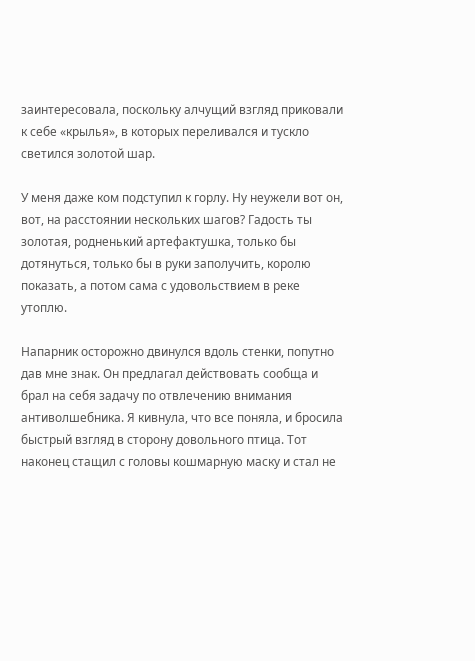заинтересовала, поскольку алчущий взгляд приковали к себе «крылья», в которых переливался и тускло светился золотой шар.

У меня даже ком подступил к горлу. Ну неужели вот он, вот, на расстоянии нескольких шагов? Гадость ты золотая, родненький артефактушка, только бы дотянуться, только бы в руки заполучить, королю показать, а потом сама с удовольствием в реке утоплю.

Напарник осторожно двинулся вдоль стенки, попутно дав мне знак. Он предлагал действовать сообща и брал на себя задачу по отвлечению внимания антиволшебника. Я кивнула, что все поняла, и бросила быстрый взгляд в сторону довольного птица. Тот наконец стащил с головы кошмарную маску и стал не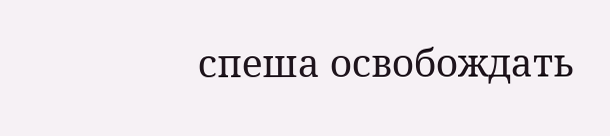спеша освобождать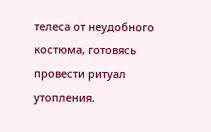телеса от неудобного костюма, готовясь провести ритуал утопления.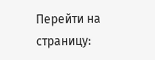Перейти на страницу: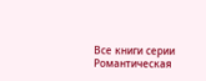Все книги серии Романтическая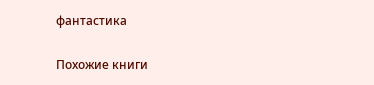фантастика

Похожие книги